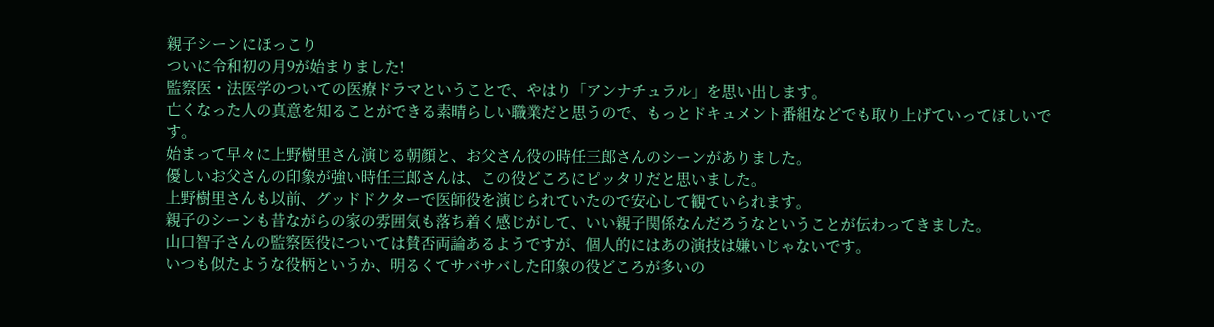親子シーンにほっこり
ついに令和初の月9が始まりました!
監察医・法医学のついての医療ドラマということで、やはり「アンナチュラル」を思い出します。
亡くなった人の真意を知ることができる素晴らしい職業だと思うので、もっとドキュメント番組などでも取り上げていってほしいです。
始まって早々に上野樹里さん演じる朝顔と、お父さん役の時任三郎さんのシーンがありました。
優しいお父さんの印象が強い時任三郎さんは、この役どころにピッタリだと思いました。
上野樹里さんも以前、グッドドクターで医師役を演じられていたので安心して観ていられます。
親子のシーンも昔ながらの家の雰囲気も落ち着く感じがして、いい親子関係なんだろうなということが伝わってきました。
山口智子さんの監察医役については賛否両論あるようですが、個人的にはあの演技は嫌いじゃないです。
いつも似たような役柄というか、明るくてサバサバした印象の役どころが多いの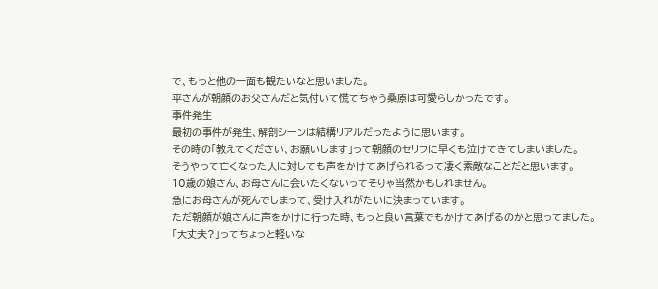で、もっと他の一面も観たいなと思いました。
平さんが朝顔のお父さんだと気付いて慌てちゃう桑原は可愛らしかったです。
事件発生
最初の事件が発生、解剖シーンは結構リアルだったように思います。
その時の「教えてください、お願いします」って朝顔のセリフに早くも泣けてきてしまいました。
そうやって亡くなった人に対しても声をかけてあげられるって凄く素敵なことだと思います。
10歳の娘さん、お母さんに会いたくないってそりゃ当然かもしれません。
急にお母さんが死んでしまって、受け入れがたいに決まっています。
ただ朝顔が娘さんに声をかけに行った時、もっと良い言葉でもかけてあげるのかと思ってました。
「大丈夫?」ってちょっと軽いな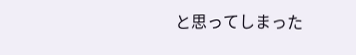と思ってしまった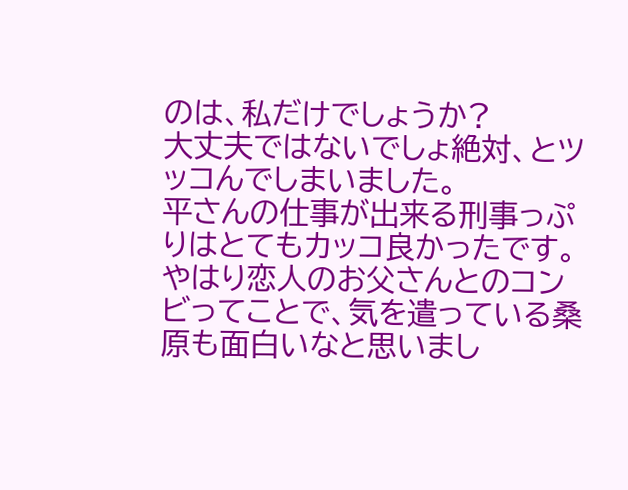のは、私だけでしょうか?
大丈夫ではないでしょ絶対、とツッコんでしまいました。
平さんの仕事が出来る刑事っぷりはとてもカッコ良かったです。
やはり恋人のお父さんとのコンビってことで、気を遣っている桑原も面白いなと思いまし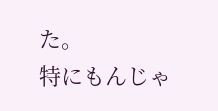た。
特にもんじゃ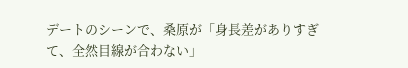デートのシーンで、桑原が「身長差がありすぎて、全然目線が合わない」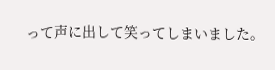って声に出して笑ってしまいました。